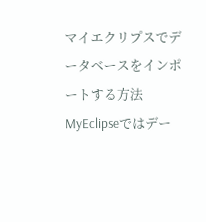マイエクリプスでデータベースをインポートする方法
MyEclipseではデー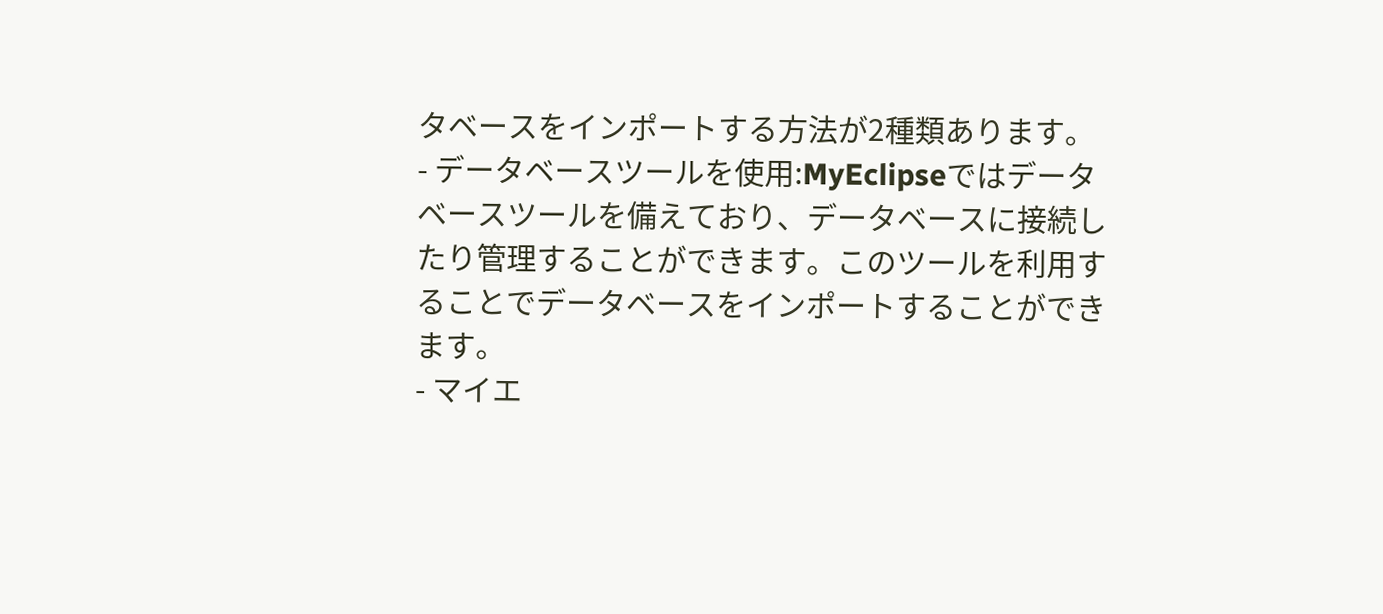タベースをインポートする方法が2種類あります。
- データベースツールを使用:MyEclipseではデータベースツールを備えており、データベースに接続したり管理することができます。このツールを利用することでデータベースをインポートすることができます。
- マイエ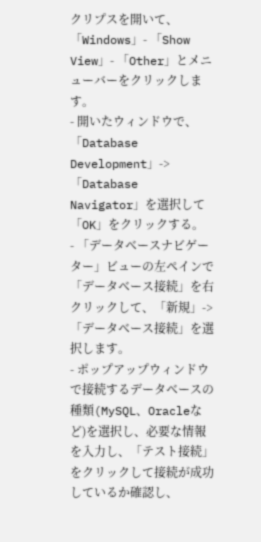クリプスを開いて、「Windows」- 「Show View」- 「Other」とメニューバーをクリックします。
- 開いたウィンドウで、「Database Development」->「Database Navigator」を選択して「OK」をクリックする。
- 「データベースナビゲーター」ビューの左ペインで「データベース接続」を右クリックして、「新規」->「データベース接続」を選択します。
- ポップアップウィンドウで接続するデータベースの種類(MySQL、Oracleなど)を選択し、必要な情報を入力し、「テスト接続」をクリックして接続が成功しているか確認し、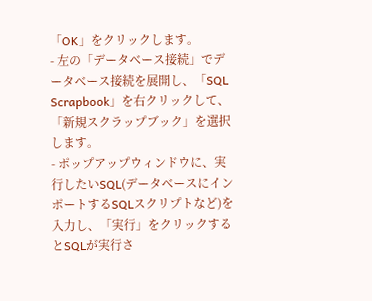「OK」をクリックします。
- 左の「データベース接続」でデータベース接続を展開し、「SQL Scrapbook」を右クリックして、「新規スクラップブック」を選択します。
- ポップアップウィンドウに、実行したいSQL(データベースにインポートするSQLスクリプトなど)を入力し、「実行」をクリックするとSQLが実行さ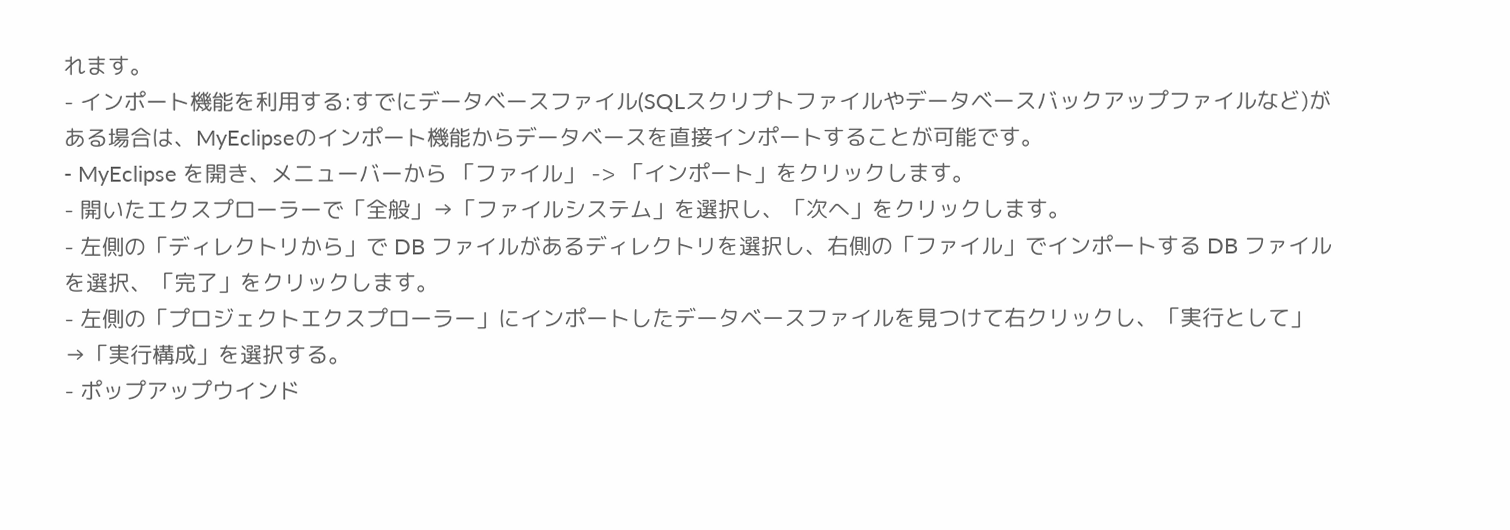れます。
- インポート機能を利用する:すでにデータベースファイル(SQLスクリプトファイルやデータベースバックアップファイルなど)がある場合は、MyEclipseのインポート機能からデータベースを直接インポートすることが可能です。
- MyEclipse を開き、メニューバーから 「ファイル」 -> 「インポート」をクリックします。
- 開いたエクスプローラーで「全般」→「ファイルシステム」を選択し、「次へ」をクリックします。
- 左側の「ディレクトリから」で DB ファイルがあるディレクトリを選択し、右側の「ファイル」でインポートする DB ファイルを選択、「完了」をクリックします。
- 左側の「プロジェクトエクスプローラー」にインポートしたデータベースファイルを見つけて右クリックし、「実行として」→「実行構成」を選択する。
- ポップアップウインド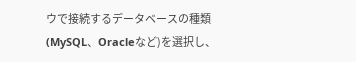ウで接続するデータベースの種類(MySQL、Oracleなど)を選択し、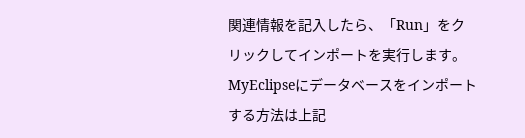関連情報を記入したら、「Run」をクリックしてインポートを実行します。
MyEclipseにデータベースをインポートする方法は上記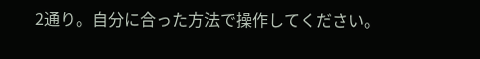2通り。自分に合った方法で操作してください。